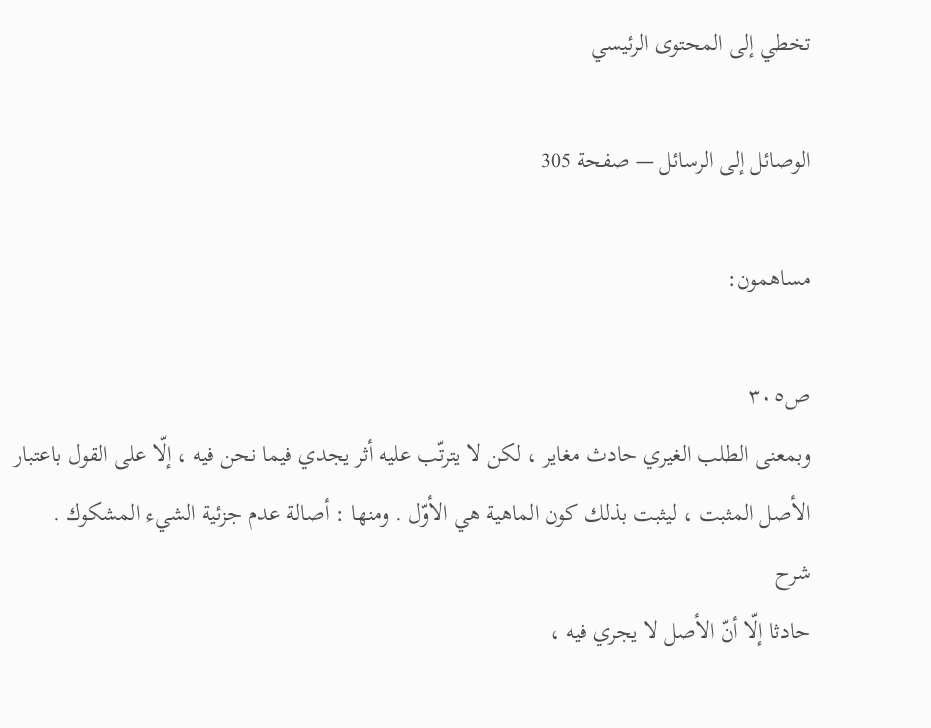تخطي إلى المحتوى الرئيسي

الوصائل إلى الرسائل — صفحة 305

مساهمون:

ص٣٠٥
وبمعنى الطلب الغيري حادث مغاير ، لكن لا يترتّب عليه أثر يجدي فيما نحن فيه ، إلّا على القول باعتبار الأصل المثبت ، ليثبت بذلك كون الماهية هي الأوّل . ومنها : أصالة عدم جزئية الشيء المشكوك .
شرح
حادثا إلّا أنّ الأصل لا يجري فيه ،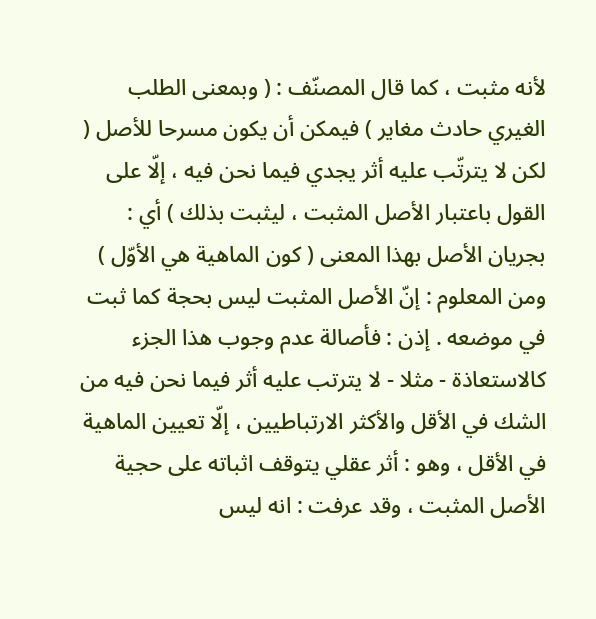لأنه مثبت ، كما قال المصنّف : ( وبمعنى الطلب الغيري حادث مغاير ) فيمكن أن يكون مسرحا للأصل ( لكن لا يترتّب عليه أثر يجدي فيما نحن فيه ، إلّا على القول باعتبار الأصل المثبت ، ليثبت بذلك ) أي : بجريان الأصل بهذا المعنى ( كون الماهية هي الأوّل ) ومن المعلوم : إنّ الأصل المثبت ليس بحجة كما ثبت في موضعه . إذن : فأصالة عدم وجوب هذا الجزء كالاستعاذة - مثلا - لا يترتب عليه أثر فيما نحن فيه من الشك في الأقل والأكثر الارتباطيين ، إلّا تعيين الماهية في الأقل ، وهو : أثر عقلي يتوقف اثباته على حجية الأصل المثبت ، وقد عرفت : انه ليس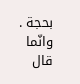بحجة . وانّما قال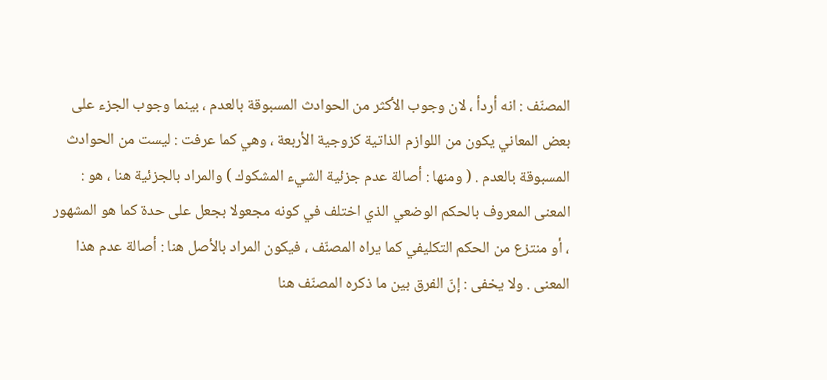المصنّف : انه أردأ ، لان وجوب الأكثر من الحوادث المسبوقة بالعدم ، بينما وجوب الجزء على بعض المعاني يكون من اللوازم الذاتية كزوجية الأربعة ، وهي كما عرفت : ليست من الحوادث المسبوقة بالعدم . ( ومنها : أصالة عدم جزئية الشيء المشكوك ) والمراد بالجزئية هنا ، هو : المعنى المعروف بالحكم الوضعي الذي اختلف في كونه مجعولا بجعل على حدة كما هو المشهور ، أو منتزع من الحكم التكليفي كما يراه المصنّف ، فيكون المراد بالأصل هنا : أصالة عدم هذا المعنى . ولا يخفى : إنّ الفرق بين ما ذكره المصنّف هنا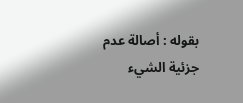بقوله : أصالة عدم جزئية الشيء